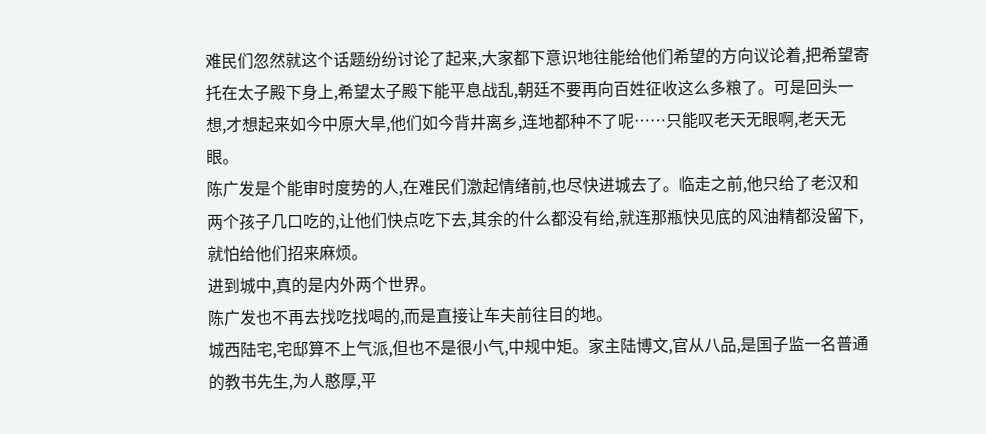难民们忽然就这个话题纷纷讨论了起来,大家都下意识地往能给他们希望的方向议论着,把希望寄托在太子殿下身上,希望太子殿下能平息战乱,朝廷不要再向百姓征收这么多粮了。可是回头一想,才想起来如今中原大旱,他们如今背井离乡,连地都种不了呢……只能叹老天无眼啊,老天无眼。
陈广发是个能审时度势的人,在难民们激起情绪前,也尽快进城去了。临走之前,他只给了老汉和两个孩子几口吃的,让他们快点吃下去,其余的什么都没有给,就连那瓶快见底的风油精都没留下,就怕给他们招来麻烦。
进到城中,真的是内外两个世界。
陈广发也不再去找吃找喝的,而是直接让车夫前往目的地。
城西陆宅,宅邸算不上气派,但也不是很小气,中规中矩。家主陆博文,官从八品,是国子监一名普通的教书先生,为人憨厚,平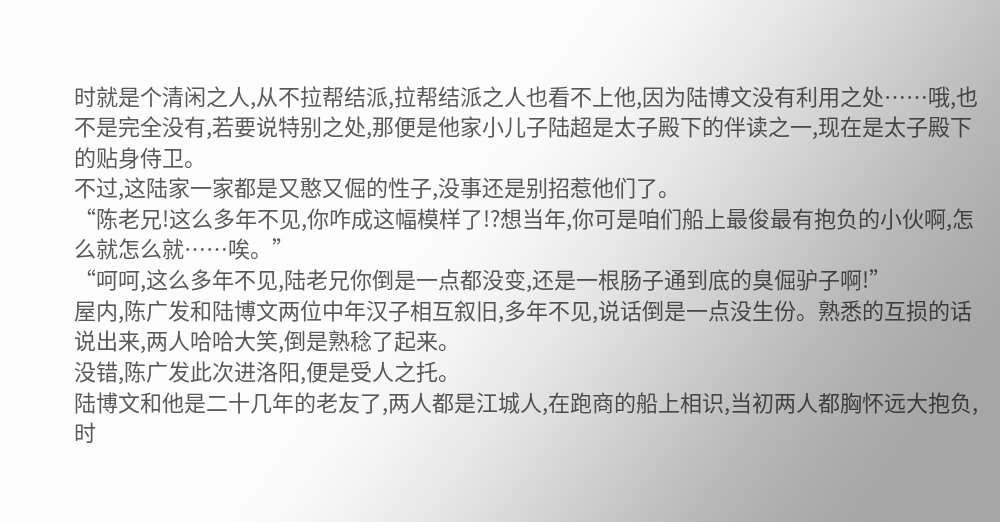时就是个清闲之人,从不拉帮结派,拉帮结派之人也看不上他,因为陆博文没有利用之处……哦,也不是完全没有,若要说特别之处,那便是他家小儿子陆超是太子殿下的伴读之一,现在是太子殿下的贴身侍卫。
不过,这陆家一家都是又憨又倔的性子,没事还是别招惹他们了。
“陈老兄!这么多年不见,你咋成这幅模样了!?想当年,你可是咱们船上最俊最有抱负的小伙啊,怎么就怎么就……唉。”
“呵呵,这么多年不见,陆老兄你倒是一点都没变,还是一根肠子通到底的臭倔驴子啊!”
屋内,陈广发和陆博文两位中年汉子相互叙旧,多年不见,说话倒是一点没生份。熟悉的互损的话说出来,两人哈哈大笑,倒是熟稔了起来。
没错,陈广发此次进洛阳,便是受人之托。
陆博文和他是二十几年的老友了,两人都是江城人,在跑商的船上相识,当初两人都胸怀远大抱负,时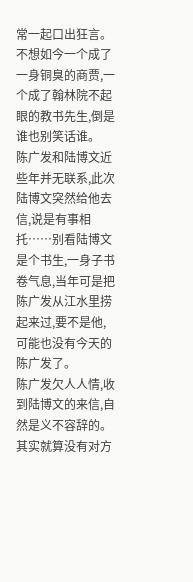常一起口出狂言。不想如今一个成了一身铜臭的商贾,一个成了翰林院不起眼的教书先生,倒是谁也别笑话谁。
陈广发和陆博文近些年并无联系,此次陆博文突然给他去信,说是有事相托……别看陆博文是个书生,一身子书卷气息,当年可是把陈广发从江水里捞起来过,要不是他,可能也没有今天的陈广发了。
陈广发欠人人情,收到陆博文的来信,自然是义不容辞的。
其实就算没有对方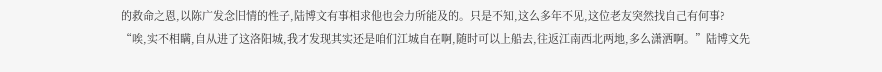的救命之恩,以陈广发念旧情的性子,陆博文有事相求他也会力所能及的。只是不知,这么多年不见,这位老友突然找自己有何事?
“唉,实不相瞒,自从进了这洛阳城,我才发现其实还是咱们江城自在啊,随时可以上船去,往返江南西北两地,多么潇洒啊。”陆博文先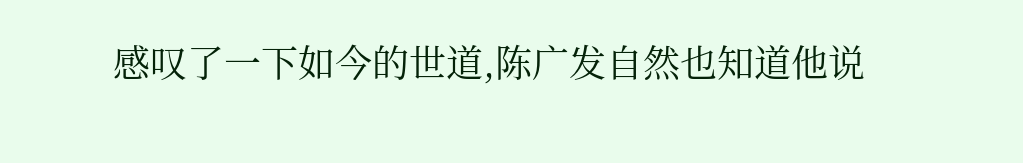感叹了一下如今的世道,陈广发自然也知道他说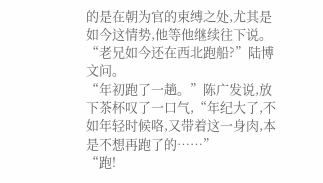的是在朝为官的束缚之处,尤其是如今这情势,他等他继续往下说。
“老兄如今还在西北跑船?”陆博文问。
“年初跑了一趟。”陈广发说,放下茶杯叹了一口气,“年纪大了,不如年轻时候咯,又带着这一身肉,本是不想再跑了的……”
“跑!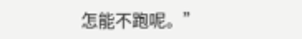怎能不跑呢。”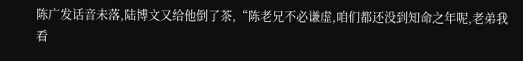陈广发话音未落,陆博文又给他倒了茶,“陈老兄不必谦虚,咱们都还没到知命之年呢,老弟我看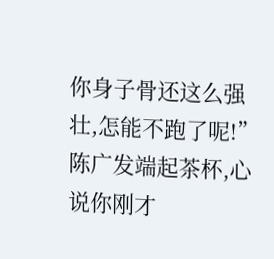你身子骨还这么强壮,怎能不跑了呢!”
陈广发端起茶杯,心说你刚才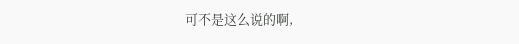可不是这么说的啊,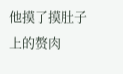他摸了摸肚子上的赘肉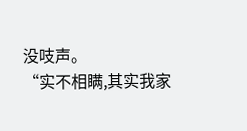没吱声。
“实不相瞒,其实我家